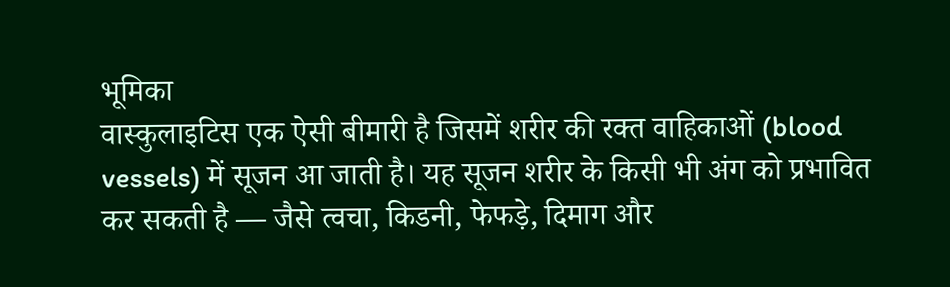भूमिका
वास्कुलाइटिस एक ऐसी बीमारी है जिसमें शरीर की रक्त वाहिकाओं (blood vessels) में सूजन आ जाती है। यह सूजन शरीर के किसी भी अंग को प्रभावित कर सकती है — जैसे त्वचा, किडनी, फेफड़े, दिमाग और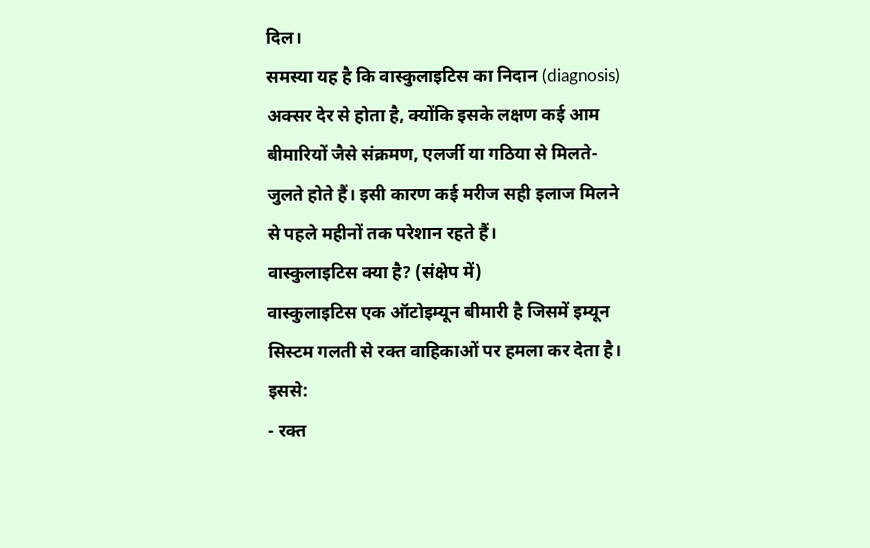दिल।
समस्या यह है कि वास्कुलाइटिस का निदान (diagnosis) अक्सर देर से होता है, क्योंकि इसके लक्षण कई आम बीमारियों जैसे संक्रमण, एलर्जी या गठिया से मिलते-जुलते होते हैं। इसी कारण कई मरीज सही इलाज मिलने से पहले महीनों तक परेशान रहते हैं।
वास्कुलाइटिस क्या है? (संक्षेप में)
वास्कुलाइटिस एक ऑटोइम्यून बीमारी है जिसमें इम्यून सिस्टम गलती से रक्त वाहिकाओं पर हमला कर देता है। इससे:
- रक्त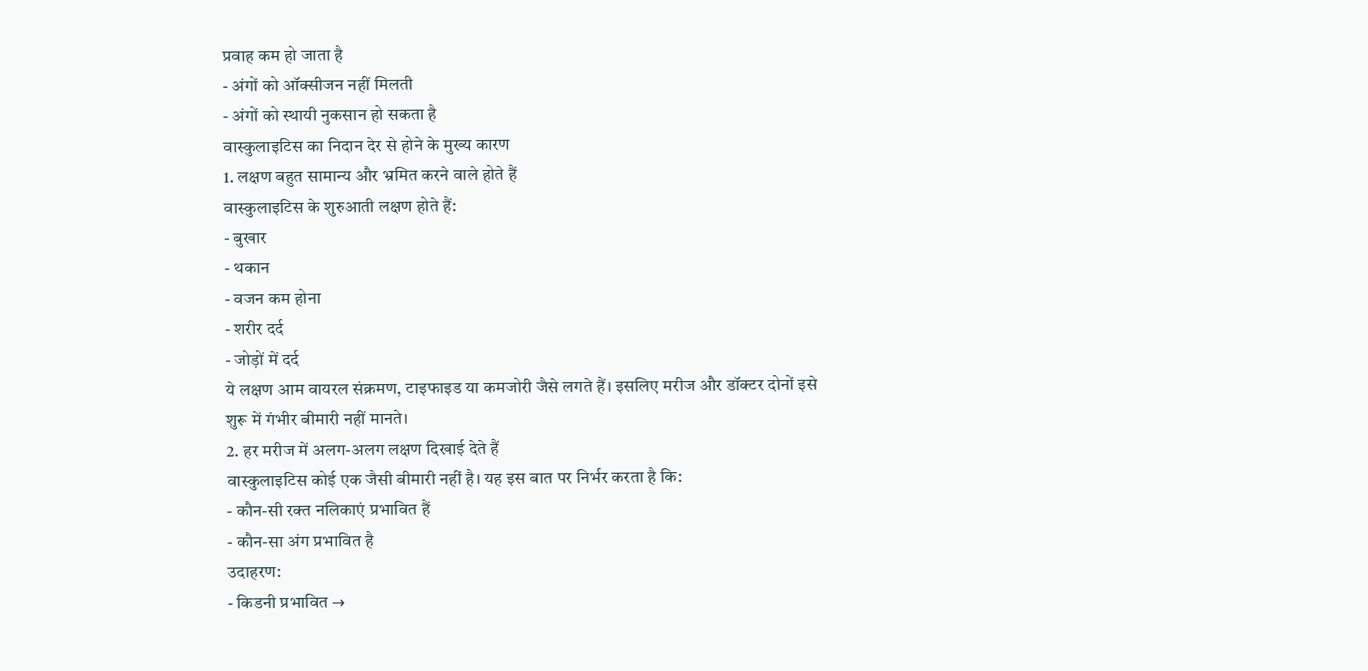प्रवाह कम हो जाता है
- अंगों को ऑक्सीजन नहीं मिलती
- अंगों को स्थायी नुकसान हो सकता है
वास्कुलाइटिस का निदान देर से होने के मुख्य कारण
1. लक्षण बहुत सामान्य और भ्रमित करने वाले होते हैं
वास्कुलाइटिस के शुरुआती लक्षण होते हैं:
- बुखार
- थकान
- वजन कम होना
- शरीर दर्द
- जोड़ों में दर्द
ये लक्षण आम वायरल संक्रमण, टाइफाइड या कमजोरी जैसे लगते हैं। इसलिए मरीज और डॉक्टर दोनों इसे शुरू में गंभीर बीमारी नहीं मानते।
2. हर मरीज में अलग-अलग लक्षण दिखाई देते हैं
वास्कुलाइटिस कोई एक जैसी बीमारी नहीं है। यह इस बात पर निर्भर करता है कि:
- कौन-सी रक्त नलिकाएं प्रभावित हैं
- कौन-सा अंग प्रभावित है
उदाहरण:
- किडनी प्रभावित →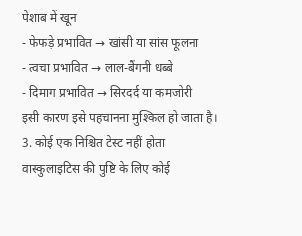पेशाब में खून
- फेफड़े प्रभावित → खांसी या सांस फूलना
- त्वचा प्रभावित → लाल-बैंगनी धब्बे
- दिमाग प्रभावित → सिरदर्द या कमजोरी
इसी कारण इसे पहचानना मुश्किल हो जाता है।
3. कोई एक निश्चित टेस्ट नहीं होता
वास्कुलाइटिस की पुष्टि के लिए कोई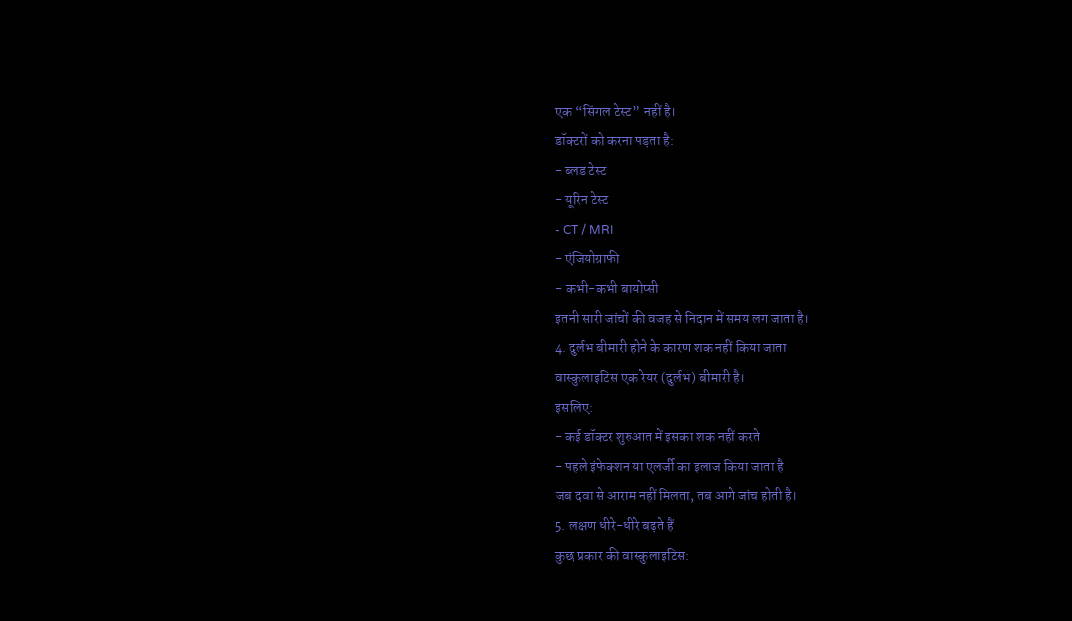एक “सिंगल टेस्ट” नहीं है।
डॉक्टरों को करना पड़ता है:
- ब्लड टेस्ट
- यूरिन टेस्ट
- CT / MRI
- एंजियोग्राफी
- कभी-कभी बायोप्सी
इतनी सारी जांचों की वजह से निदान में समय लग जाता है।
4. दुर्लभ बीमारी होने के कारण शक नहीं किया जाता
वास्कुलाइटिस एक रेयर (दुर्लभ) बीमारी है।
इसलिए:
- कई डॉक्टर शुरुआत में इसका शक नहीं करते
- पहले इंफेक्शन या एलर्जी का इलाज किया जाता है
जब दवा से आराम नहीं मिलता, तब आगे जांच होती है।
5. लक्षण धीरे-धीरे बढ़ते हैं
कुछ प्रकार की वास्कुलाइटिस: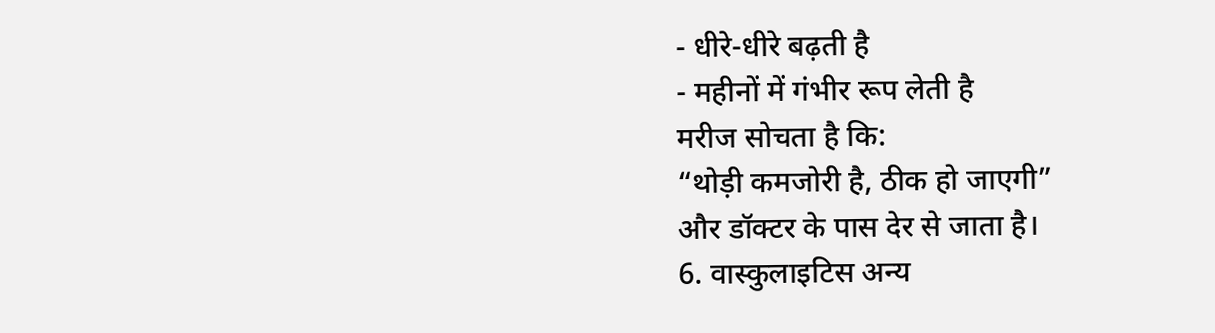- धीरे-धीरे बढ़ती है
- महीनों में गंभीर रूप लेती है
मरीज सोचता है कि:
“थोड़ी कमजोरी है, ठीक हो जाएगी”
और डॉक्टर के पास देर से जाता है।
6. वास्कुलाइटिस अन्य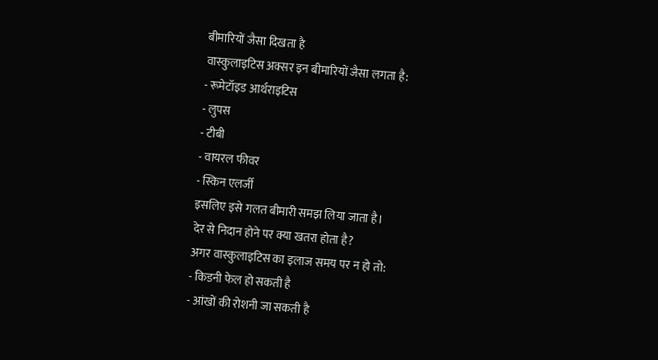बीमारियों जैसा दिखता है
वास्कुलाइटिस अक्सर इन बीमारियों जैसा लगता है:
- रूमेटॉइड आर्थराइटिस
- लुपस
- टीबी
- वायरल फीवर
- स्किन एलर्जी
इसलिए इसे गलत बीमारी समझ लिया जाता है।
देर से निदान होने पर क्या खतरा होता है?
अगर वास्कुलाइटिस का इलाज समय पर न हो तो:
- किडनी फेल हो सकती है
- आंखों की रोशनी जा सकती है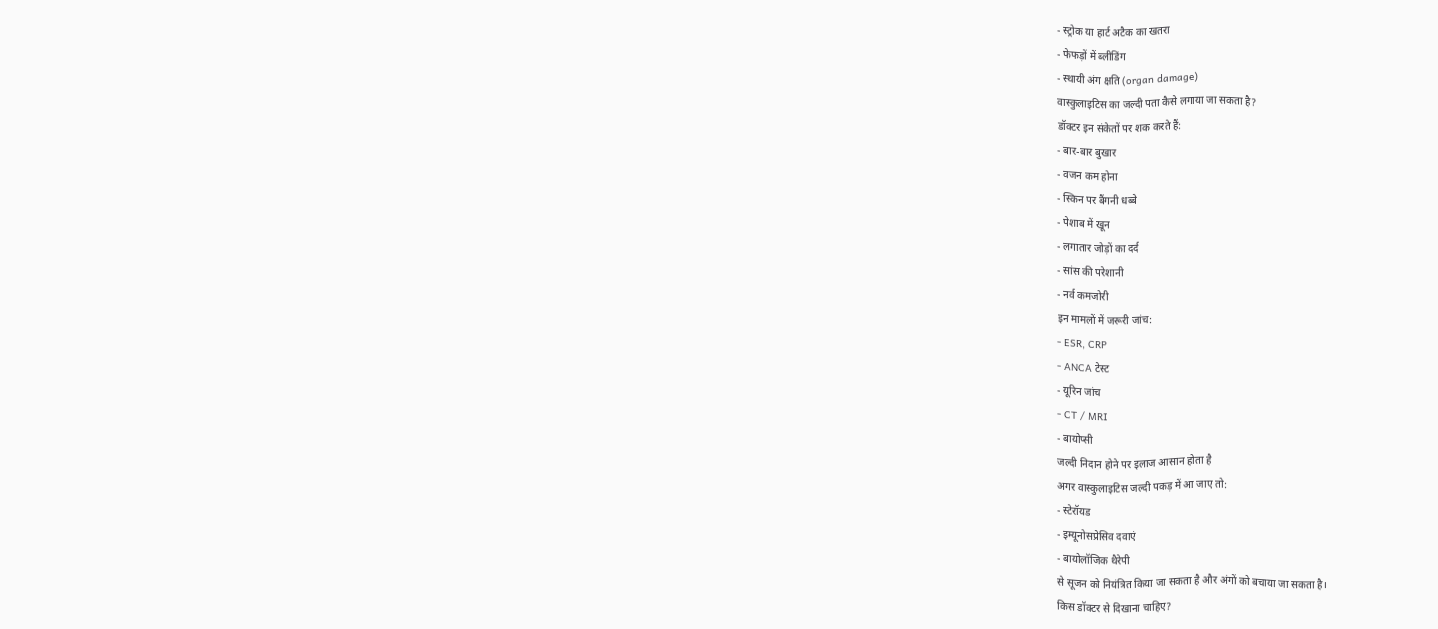- स्ट्रोक या हार्ट अटैक का खतरा
- फेफड़ों में ब्लीडिंग
- स्थायी अंग क्षति (organ damage)
वास्कुलाइटिस का जल्दी पता कैसे लगाया जा सकता है?
डॉक्टर इन संकेतों पर शक करते हैं:
- बार-बार बुखार
- वजन कम होना
- स्किन पर बैंगनी धब्बे
- पेशाब में खून
- लगातार जोड़ों का दर्द
- सांस की परेशानी
- नर्व कमजोरी
इन मामलों में जरूरी जांच:
- ESR, CRP
- ANCA टेस्ट
- यूरिन जांच
- CT / MRI
- बायोप्सी
जल्दी निदान होने पर इलाज आसान होता है
अगर वास्कुलाइटिस जल्दी पकड़ में आ जाए तो:
- स्टेरॉयड
- इम्यूनोसप्रेसिव दवाएं
- बायोलॉजिक थैरेपी
से सूजन को नियंत्रित किया जा सकता है और अंगों को बचाया जा सकता है।
किस डॉक्टर से दिखाना चाहिए?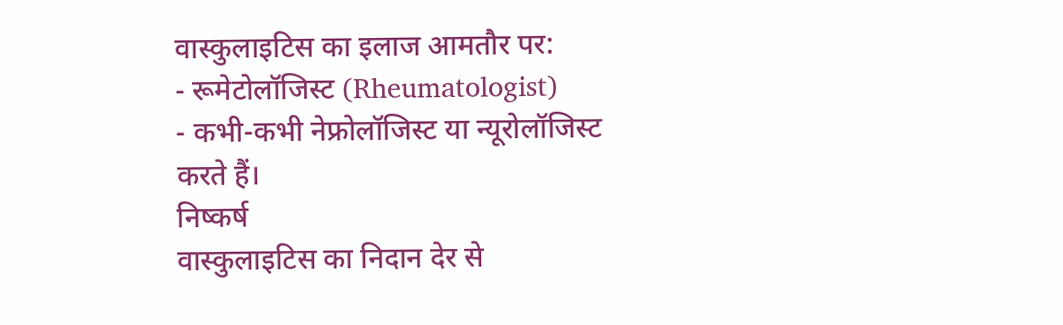वास्कुलाइटिस का इलाज आमतौर पर:
- रूमेटोलॉजिस्ट (Rheumatologist)
- कभी-कभी नेफ्रोलॉजिस्ट या न्यूरोलॉजिस्ट
करते हैं।
निष्कर्ष
वास्कुलाइटिस का निदान देर से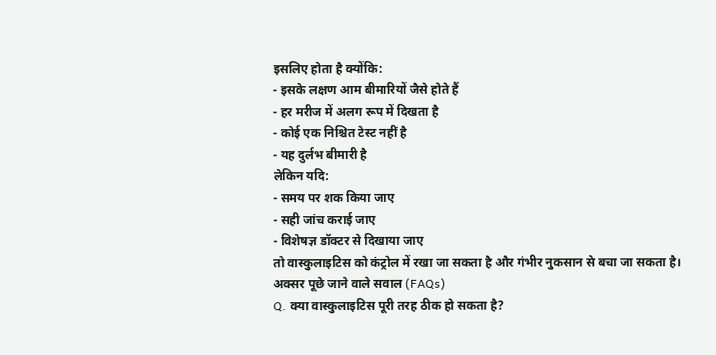इसलिए होता है क्योंकि:
- इसके लक्षण आम बीमारियों जैसे होते हैं
- हर मरीज में अलग रूप में दिखता है
- कोई एक निश्चित टेस्ट नहीं है
- यह दुर्लभ बीमारी है
लेकिन यदि:
- समय पर शक किया जाए
- सही जांच कराई जाए
- विशेषज्ञ डॉक्टर से दिखाया जाए
तो वास्कुलाइटिस को कंट्रोल में रखा जा सकता है और गंभीर नुकसान से बचा जा सकता है।
अक्सर पूछे जाने वाले सवाल (FAQs)
Q. क्या वास्कुलाइटिस पूरी तरह ठीक हो सकता है?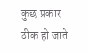कुछ प्रकार ठीक हो जाते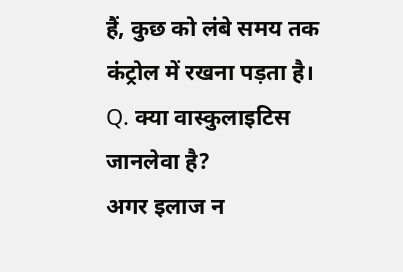हैं, कुछ को लंबे समय तक कंट्रोल में रखना पड़ता है।
Q. क्या वास्कुलाइटिस जानलेवा है?
अगर इलाज न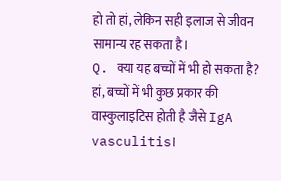हो तो हां, लेकिन सही इलाज से जीवन सामान्य रह सकता है।
Q. क्या यह बच्चों में भी हो सकता है?
हां, बच्चों में भी कुछ प्रकार की वास्कुलाइटिस होती है जैसे IgA vasculitis।